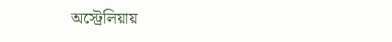অস্ট্রেলিয়ায়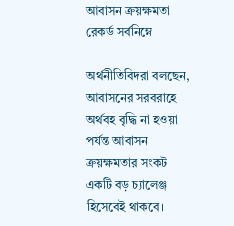আবাসন ক্রয়ক্ষমতা রেকর্ড সর্বনিম্নে

অর্থনীতিবিদরা বলছেন, আবাসনের সরবরাহে অর্থবহ বৃদ্ধি না হওয়া পর্যন্ত আবাসন ক্রয়ক্ষমতার সংকট একটি বড় চ্যালেঞ্জ হিসেবেই থাকবে।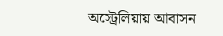অস্ট্রেলিয়ায় আবাসন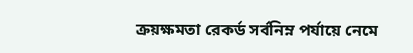ক্রয়ক্ষমতা রেকর্ড সর্বনিম্ন পর্যায়ে নেমে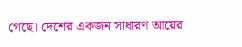গেছে। দেশের একজন সাধারণ আয়ের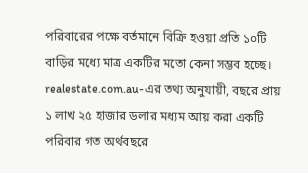পরিবারের পক্ষে বর্তমানে বিক্রি হওয়া প্রতি ১০টি বাড়ির মধ্যে মাত্র একটির মতো কেনা সম্ভব হচ্ছে। realestate.com.au-এর তথ্য অনুযায়ী, বছরে প্রায় ১ লাখ ২৫ হাজার ডলার মধ্যম আয় করা একটি পরিবার গত অর্থবছরে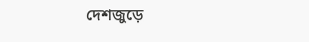দেশজুড়ে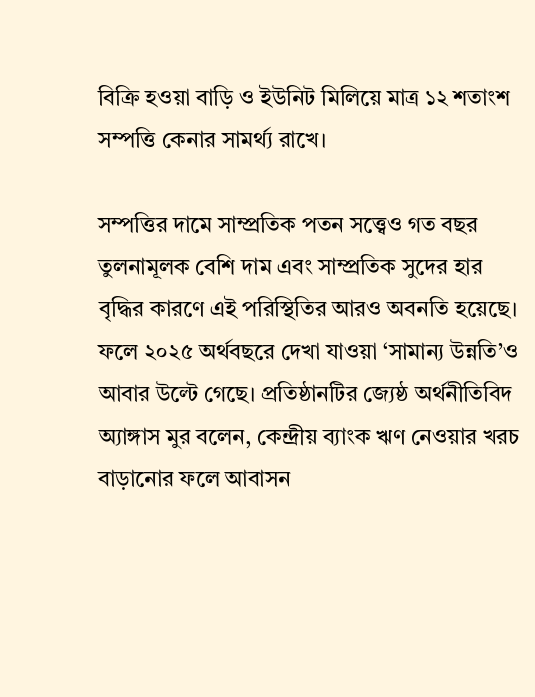বিক্রি হওয়া বাড়ি ও ইউনিট মিলিয়ে মাত্র ১২ শতাংশ সম্পত্তি কেনার সামর্থ্য রাখে।

সম্পত্তির দামে সাম্প্রতিক পতন সত্ত্বেও গত বছর তুলনামূলক বেশি দাম এবং সাম্প্রতিক সুদের হার বৃদ্ধির কারণে এই পরিস্থিতির আরও অবনতি হয়েছে। ফলে ২০২৫ অর্থবছরে দেখা যাওয়া ‘সামান্য উন্নতি’ও আবার উল্টে গেছে। প্রতিষ্ঠানটির জ্যেষ্ঠ অর্থনীতিবিদ অ্যাঙ্গাস মুর বলেন, কেন্দ্রীয় ব্যাংক ঋণ নেওয়ার খরচ বাড়ানোর ফলে আবাসন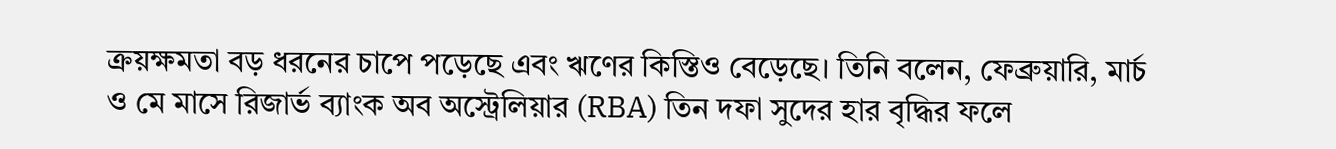ক্রয়ক্ষমতা বড় ধরনের চাপে পড়েছে এবং ঋণের কিস্তিও বেড়েছে। তিনি বলেন, ফেব্রুয়ারি, মার্চ ও মে মাসে রিজার্ভ ব্যাংক অব অস্ট্রেলিয়ার (RBA) তিন দফা সুদের হার বৃদ্ধির ফলে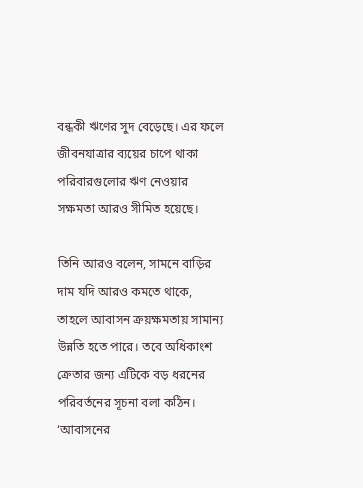বন্ধকী ঋণের সুদ বেড়েছে। এর ফলে জীবনযাত্রার ব্যয়ের চাপে থাকা পরিবারগুলোর ঋণ নেওয়ার সক্ষমতা আরও সীমিত হয়েছে।

তিনি আরও বলেন, সামনে বাড়ির দাম যদি আরও কমতে থাকে, তাহলে আবাসন ক্রয়ক্ষমতায় সামান্য উন্নতি হতে পারে। তবে অধিকাংশ ক্রেতার জন্য এটিকে বড় ধরনের পরিবর্তনের সূচনা বলা কঠিন। ‘আবাসনের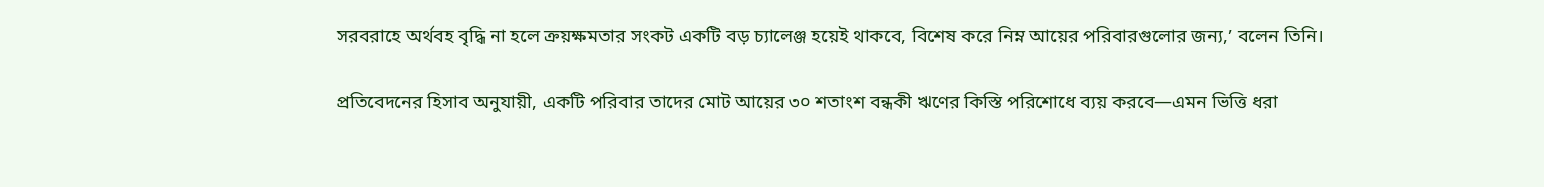সরবরাহে অর্থবহ বৃদ্ধি না হলে ক্রয়ক্ষমতার সংকট একটি বড় চ্যালেঞ্জ হয়েই থাকবে, বিশেষ করে নিম্ন আয়ের পরিবারগুলোর জন্য,’ বলেন তিনি।

প্রতিবেদনের হিসাব অনুযায়ী, একটি পরিবার তাদের মোট আয়ের ৩০ শতাংশ বন্ধকী ঋণের কিস্তি পরিশোধে ব্যয় করবে—এমন ভিত্তি ধরা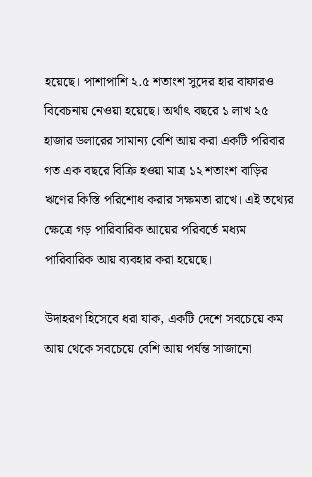হয়েছে। পাশাপাশি ২.৫ শতাংশ সুদের হার বাফারও বিবেচনায় নেওয়া হয়েছে। অর্থাৎ বছরে ১ লাখ ২৫ হাজার ডলারের সামান্য বেশি আয় করা একটি পরিবার গত এক বছরে বিক্রি হওয়া মাত্র ১২ শতাংশ বাড়ির ঋণের কিস্তি পরিশোধ করার সক্ষমতা রাখে। এই তথ্যের ক্ষেত্রে গড় পারিবারিক আয়ের পরিবর্তে মধ্যম পারিবারিক আয় ব্যবহার করা হয়েছে।

উদাহরণ হিসেবে ধরা যাক, একটি দেশে সবচেয়ে কম আয় থেকে সবচেয়ে বেশি আয় পর্যন্ত সাজানো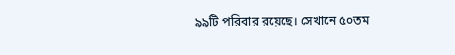৯৯টি পরিবার রয়েছে। সেখানে ৫০তম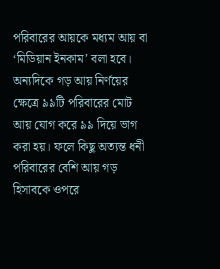পরিবারের আয়কে মধ্যম আয় বা ‘মিডিয়ান ইনকাম’ বলা হবে। অন্যদিকে গড় আয় নির্ণয়ের ক্ষেত্রে ৯৯টি পরিবারের মোট আয় যোগ করে ৯৯ দিয়ে ভাগ করা হয়। ফলে কিছু অত্যন্ত ধনী পরিবারের বেশি আয় গড় হিসাবকে ওপরে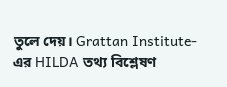তুলে দেয়। Grattan Institute-এর HILDA তথ্য বিশ্লেষণ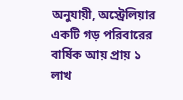অনুযায়ী, অস্ট্রেলিয়ার একটি গড় পরিবারের বার্ষিক আয় প্রায় ১ লাখ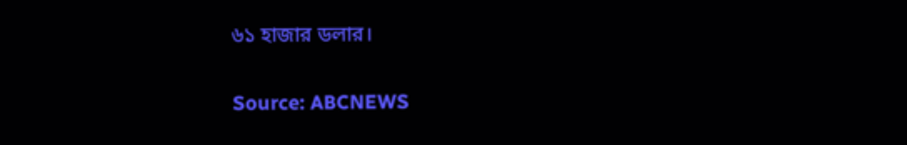৬১ হাজার ডলার।

Source: ABCNEWS